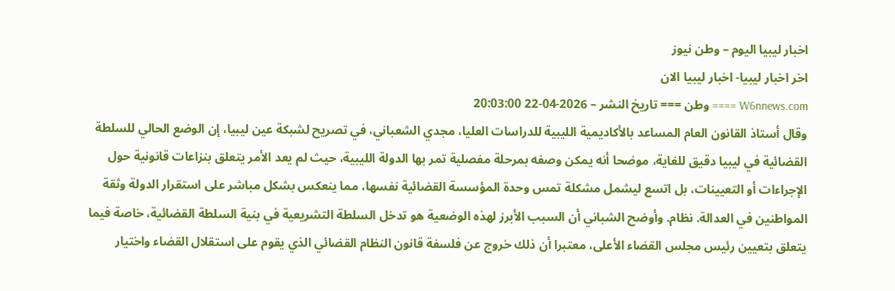اخبار ليبيا اليوم – وطن نيوز
اخر اخبار ليبيا- اخبار ليبيا الان
W6nnews.com ==== وطن === تاريخ النشر – 2026-04-22 20:03:00
وقال أستاذ القانون العام المساعد بالأكاديمية الليبية للدراسات العليا، مجدي الشعباني، في تصريح لشبكة عين ليبيا، إن الوضع الحالي للسلطة القضائية في ليبيا دقيق للغاية، موضحا أنه يمكن وصفه بمرحلة مفصلية تمر بها الدولة الليبية، حيث لم يعد الأمر يتعلق بنزاعات قانونية حول الإجراءات أو التعيينات، بل اتسع ليشمل مشكلة تمس وحدة المؤسسة القضائية نفسها، مما ينعكس بشكل مباشر على استقرار الدولة وثقة المواطنين في العدالة. نظام. وأوضح الشباني أن السبب الأبرز لهذه الوضعية هو تدخل السلطة التشريعية في بنية السلطة القضائية، خاصة فيما يتعلق بتعيين رئيس مجلس القضاء الأعلى، معتبرا أن ذلك خروج عن فلسفة قانون النظام القضائي الذي يقوم على استقلال القضاء واختيار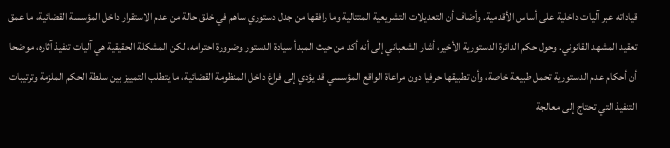قياداته عبر آليات داخلية على أساس الأقدمية. وأضاف أن التعديلات التشريعية المتتالية وما رافقها من جدل دستوري ساهم في خلق حالة من عدم الاستقرار داخل المؤسسة القضائية، ما عمق تعقيد المشهد القانوني. وحول حكم الدائرة الدستورية الأخير، أشار الشعباني إلى أنه أكد من حيث المبدأ سيادة الدستور وضرورة احترامه، لكن المشكلة الحقيقية هي آليات تنفيذ آثاره، موضحا أن أحكام عدم الدستورية تحمل طبيعة خاصة، وأن تطبيقها حرفيا دون مراعاة الواقع المؤسسي قد يؤدي إلى فراغ داخل المنظومة القضائية، ما يتطلب التمييز بين سلطة الحكم الملزمة وترتيبات التنفيذ التي تحتاج إلى معالجة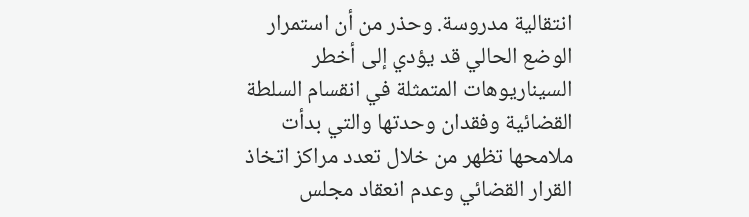انتقالية مدروسة. وحذر من أن استمرار الوضع الحالي قد يؤدي إلى أخطر السيناريوهات المتمثلة في انقسام السلطة القضائية وفقدان وحدتها والتي بدأت ملامحها تظهر من خلال تعدد مراكز اتخاذ القرار القضائي وعدم انعقاد مجلس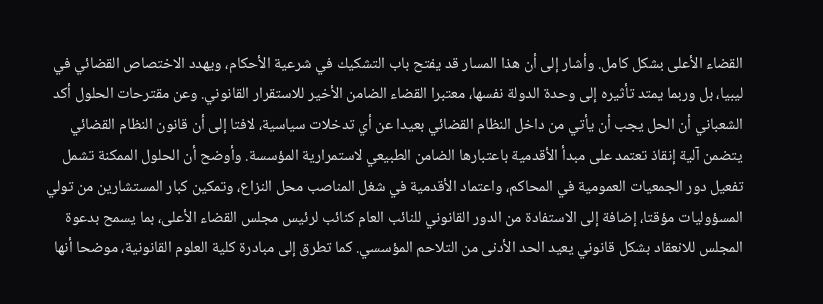القضاء الأعلى بشكل كامل. وأشار إلى أن هذا المسار قد يفتح باب التشكيك في شرعية الأحكام، ويهدد الاختصاص القضائي في ليبيا، بل وربما يمتد تأثيره إلى وحدة الدولة نفسها، معتبرا القضاء الضامن الأخير للاستقرار القانوني. وعن مقترحات الحلول أكد الشعباني أن الحل يجب أن يأتي من داخل النظام القضائي بعيدا عن أي تدخلات سياسية، لافتا إلى أن قانون النظام القضائي يتضمن آلية إنقاذ تعتمد على مبدأ الأقدمية باعتبارها الضامن الطبيعي لاستمرارية المؤسسة. وأوضح أن الحلول الممكنة تشمل تفعيل دور الجمعيات العمومية في المحاكم، واعتماد الأقدمية في شغل المناصب محل النزاع، وتمكين كبار المستشارين من تولي المسؤوليات مؤقتا، إضافة إلى الاستفادة من الدور القانوني للنائب العام كنائب لرئيس مجلس القضاء الأعلى، بما يسمح بدعوة المجلس للانعقاد بشكل قانوني يعيد الحد الأدنى من التلاحم المؤسسي. كما تطرق إلى مبادرة كلية العلوم القانونية، موضحا أنها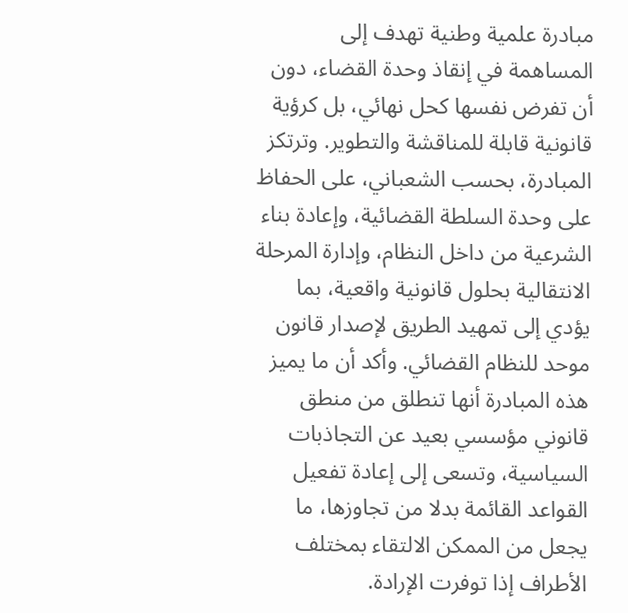مبادرة علمية وطنية تهدف إلى المساهمة في إنقاذ وحدة القضاء، دون أن تفرض نفسها كحل نهائي، بل كرؤية قانونية قابلة للمناقشة والتطوير. وترتكز المبادرة، بحسب الشعباني، على الحفاظ على وحدة السلطة القضائية، وإعادة بناء الشرعية من داخل النظام، وإدارة المرحلة الانتقالية بحلول قانونية واقعية، بما يؤدي إلى تمهيد الطريق لإصدار قانون موحد للنظام القضائي. وأكد أن ما يميز هذه المبادرة أنها تنطلق من منطق قانوني مؤسسي بعيد عن التجاذبات السياسية، وتسعى إلى إعادة تفعيل القواعد القائمة بدلا من تجاوزها، ما يجعل من الممكن الالتقاء بمختلف الأطراف إذا توفرت الإرادة.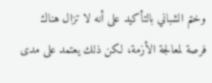وختم الشباني بالتأكيد على أنه لا تزال هناك فرصة لمعالجة الأزمة، لكن ذلك يعتمد على مدى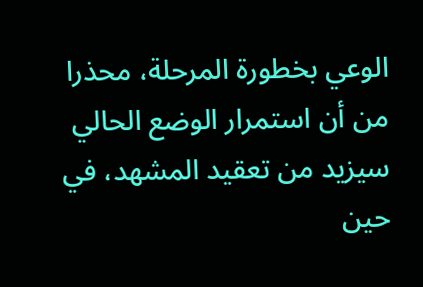الوعي بخطورة المرحلة، محذرا من أن استمرار الوضع الحالي سيزيد من تعقيد المشهد، في حين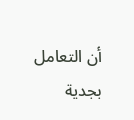أن التعامل بجدية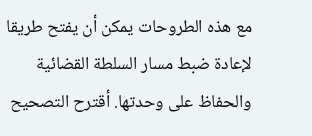مع هذه الطروحات يمكن أن يفتح طريقا لإعادة ضبط مسار السلطة القضائية والحفاظ على وحدتها. أقترح التصحيح